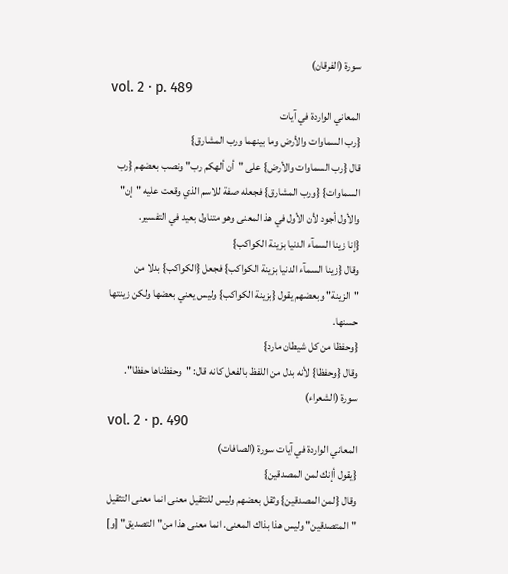سورة (الفرقان)
vol. 2 · p. 489
المعاني الواردة في آيات
{رب السماوات والأرض وما بينهما ورب المشارق}
قال {رب السماوات والأرض} على "أن ألهكم رب" ونصب بعضهم {رب السماوات} {ورب المشارق} فجعله صفة للاسم الذي وقعت عليه "إن" والأول أجود لأن الأول في هذ المعنى وهو متناول بعيد في التفسير.
{إنا زينا السمآء الدنيا بزينة الكواكب}
وقال {زينا السمآء الدنيا بزينة الكواكب} فجعل {الكواكب} بدلا من "الزينة" وبعضهم يقول {بزينة الكواكب} وليس يعني بعضها ولكن زينتها حسنها.
{وحفظا من كل شيطان مارد}
وقال {وحفظا} لأنه بدل من اللفظ بالفعل كانه قال: "وحفظناها حفظا".
سورة (الشعراء)
vol. 2 · p. 490
المعاني الواردة في آيات سورة (الصافات)
{يقول أإنك لمن المصدقين}
وقال {لمن المصدقين} وثقل بعضهم وليس للتثقيل معنى انما معنى التثقيل "المتصدقين" وليس هذا بذاك المعنى. انما معنى هذا من"التصديق" [و]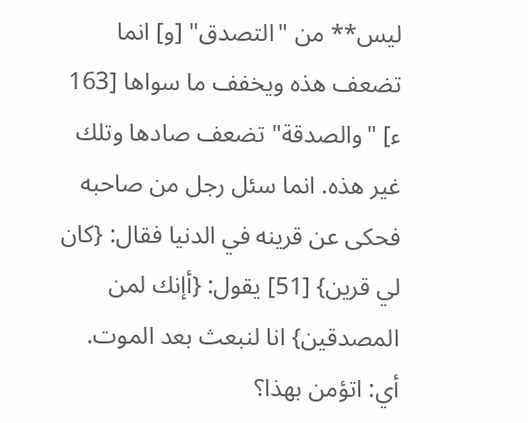ليس** من "التصدق" [و] انما تضعف هذه ويخفف ما سواها [163 ء] "والصدقة" تضعف صادها وتلك غير هذه. انما سئل رجل من صاحبه فحكى عن قرينه في الدنيا فقال: {كان لي قرين} [51] يقول: {أإنك لمن المصدقين} انا لنبعث بعد الموت. أي: اتؤمن بهذا؟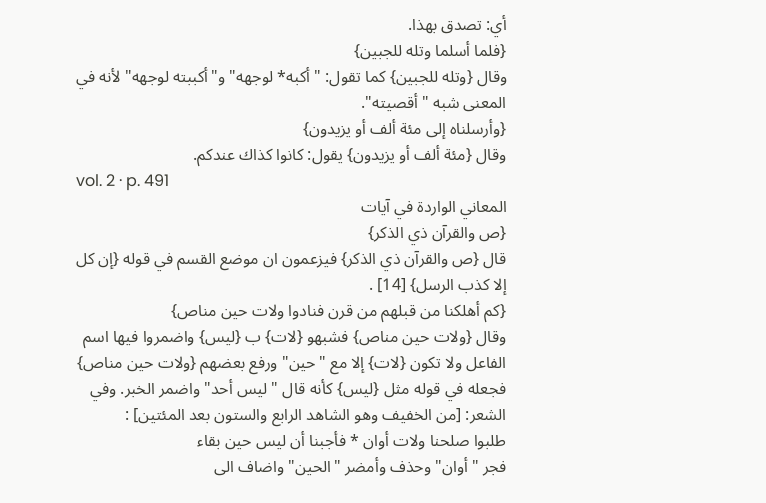أي: تصدق بهذا.
{فلما أسلما وتله للجبين}
وقال {وتله للجبين} كما تقول: "أكبه* لوجهه" و"أكببته لوجهه" لأنه في المعنى شبه "أقصيته".
{وأرسلناه إلى مئة ألف أو يزيدون}
وقال {مئة ألف أو يزيدون} يقول: كانوا كذاك عندكم.
vol. 2 · p. 491
المعاني الواردة في آيات
{ص والقرآن ذي الذكر}
قال {ص والقرآن ذي الذكر} فيزعمون ان موضع القسم في قوله {إن كل إلا كذب الرسل} [14] .
{كم أهلكنا من قبلهم من قرن فنادوا ولات حين مناص}
وقال {ولات حين مناص} فشبهو {لات} ب {ليس} واضمروا فيها اسم الفاعل ولا تكون {لات} إلا مع "حين" ورفع بعضهم {ولات حين مناص} فجعله في قوله مثل {ليس} كأنه قال " ليس أحد" واضمر الخبر. وفي الشعر: [من الخفيف وهو الشاهد الرابع والستون بعد المئتين] :
طلبوا صلحنا ولات أوان * فأجبنا أن ليس حين بقاء
فجر "أوان" وحذف وأمضر "الحين" واضاف الى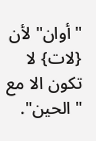"أوان" لأن {لات} لا تكون الا مع "الحين".